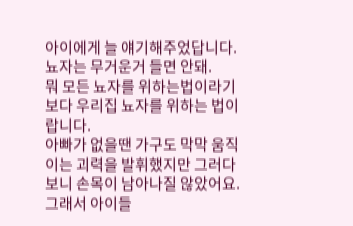아이에게 늘 얘기해주었답니다.
뇨자는 무거운거 들면 안돼.
뭐 모든 뇨자를 위하는법이라기보다 우리집 뇨자를 위하는 법이랍니다.
아빠가 없을땐 가구도 막막 움직이는 괴력을 발휘했지만 그러다보니 손목이 남아나질 않았어요.
그래서 아이들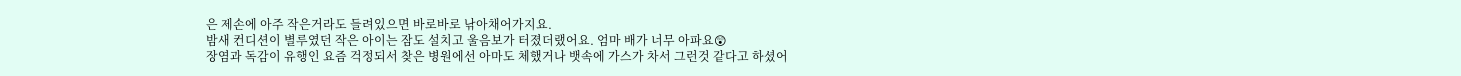은 제손에 아주 작은거라도 들려있으면 바로바로 낚아채어가지요.
밤새 컨디션이 별루였던 작은 아이는 잠도 설치고 울음보가 터졌더랬어요. 엄마 배가 너무 아파요😲
장염과 독감이 유행인 요즘 걱정되서 찾은 병원에선 아마도 체했거나 뱃속에 가스가 차서 그런것 같다고 하셨어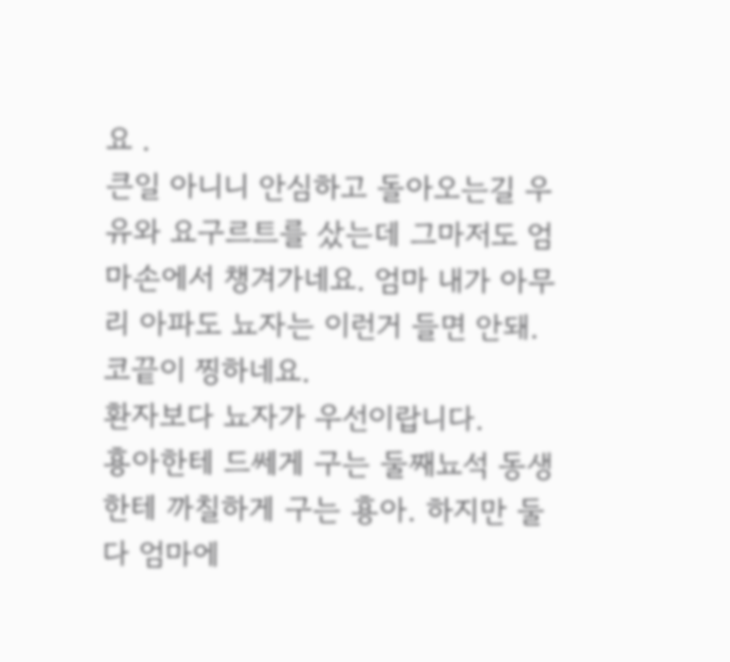요 .
큰일 아니니 안심하고 돌아오는길 우유와 요구르트를 샀는데 그마저도 엄마손에서 챙겨가네요. 엄마 내가 아무리 아파도 뇨자는 이런거 들면 안돼. 코끝이 찡하네요.
환자보다 뇨자가 우선이랍니다.
횽아한테 드쎄게 구는 둘째뇨석 동생한테 까칠하게 구는 횽아. 하지만 둘다 엄마에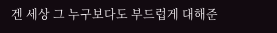겐 세상 그 누구보다도 부드럽게 대해준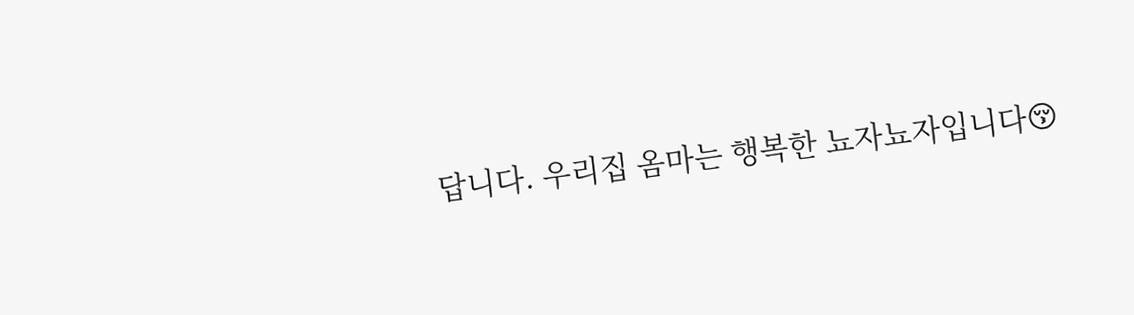답니다. 우리집 옴마는 행복한 뇨자뇨자입니다😚